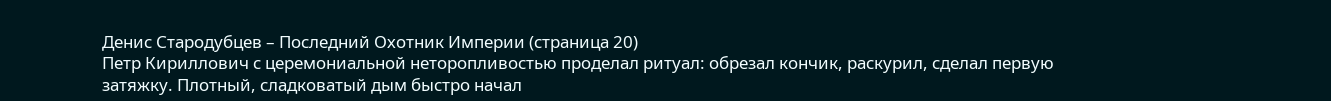Денис Стародубцев – Последний Охотник Империи (страница 20)
Петр Кириллович с церемониальной неторопливостью проделал ритуал: обрезал кончик, раскурил, сделал первую затяжку. Плотный, сладковатый дым быстро начал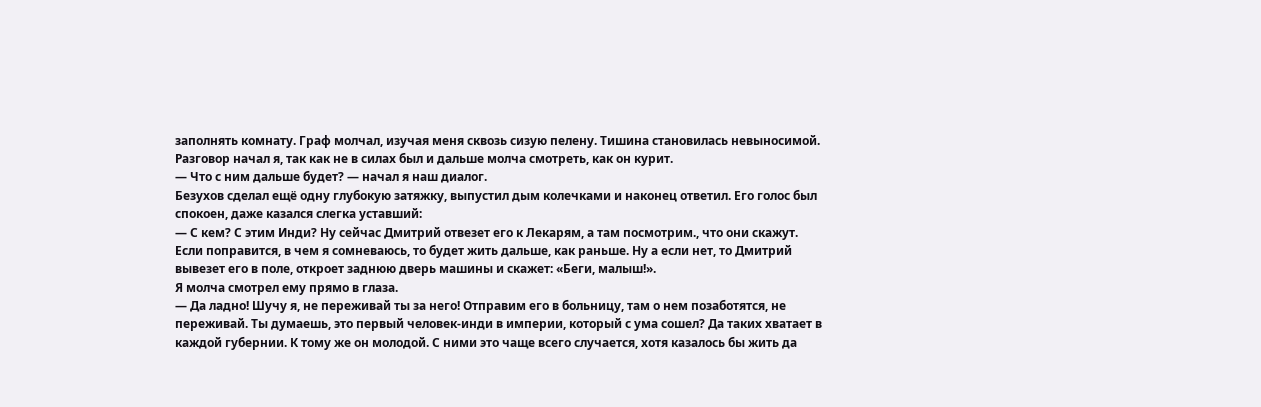заполнять комнату. Граф молчал, изучая меня сквозь сизую пелену. Тишина становилась невыносимой.
Разговор начал я, так как не в силах был и дальше молча смотреть, как он курит.
— Что с ним дальше будет? — начал я наш диалог.
Безухов сделал ещё одну глубокую затяжку, выпустил дым колечками и наконец ответил. Его голос был спокоен, даже казался слегка уставший:
— С кем? С этим Инди? Ну сейчас Дмитрий отвезет его к Лекарям, а там посмотрим., что они скажут. Если поправится, в чем я сомневаюсь, то будет жить дальше, как раньше. Ну а если нет, то Дмитрий вывезет его в поле, откроет заднюю дверь машины и скажет: «Беги, малыш!».
Я молча смотрел ему прямо в глаза.
— Да ладно! Шучу я, не переживай ты за него! Отправим его в больницу, там о нем позаботятся, не переживай. Ты думаешь, это первый человек-инди в империи, который с ума сошел? Да таких хватает в каждой губернии. К тому же он молодой. С ними это чаще всего случается, хотя казалось бы жить да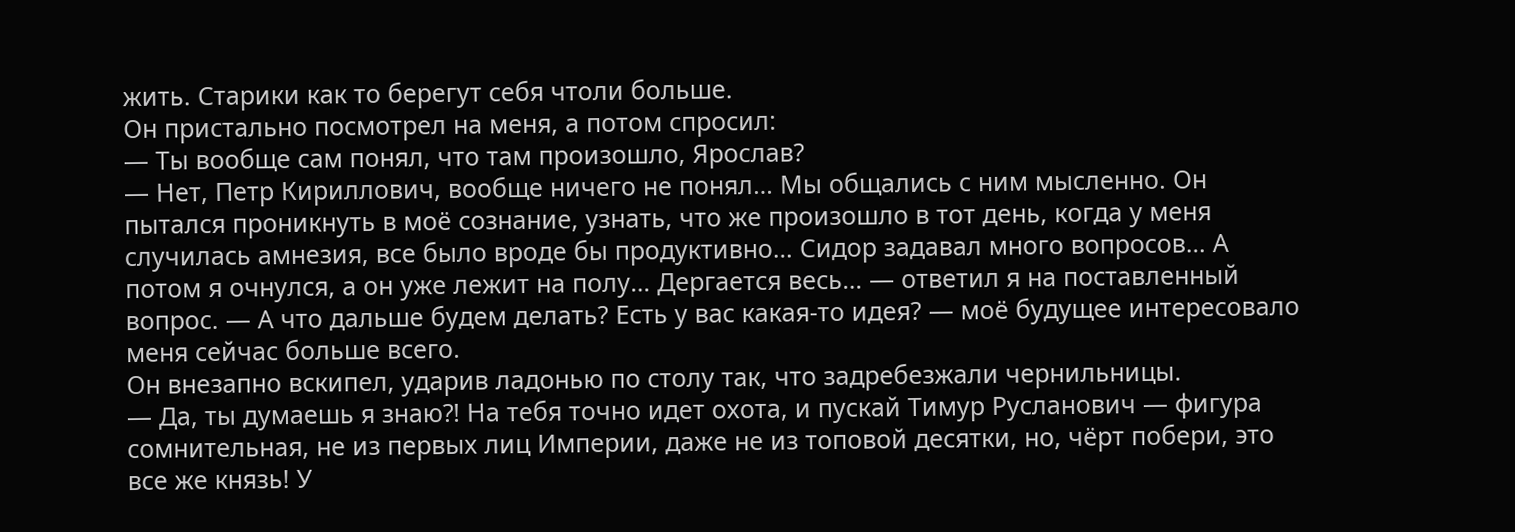жить. Старики как то берегут себя чтоли больше.
Он пристально посмотрел на меня, а потом спросил:
— Ты вообще сам понял, что там произошло, Ярослав?
— Нет, Петр Кириллович, вообще ничего не понял… Мы общались с ним мысленно. Он пытался проникнуть в моё сознание, узнать, что же произошло в тот день, когда у меня случилась амнезия, все было вроде бы продуктивно… Сидор задавал много вопросов… А потом я очнулся, а он уже лежит на полу… Дергается весь… — ответил я на поставленный вопрос. — А что дальше будем делать? Есть у вас какая-то идея? — моё будущее интересовало меня сейчас больше всего.
Он внезапно вскипел, ударив ладонью по столу так, что задребезжали чернильницы.
— Да, ты думаешь я знаю⁈ На тебя точно идет охота, и пускай Тимур Русланович — фигура сомнительная, не из первых лиц Империи, даже не из топовой десятки, но, чёрт побери, это все же князь! У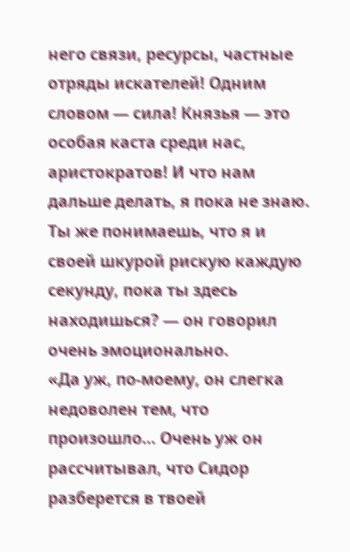него связи, ресурсы, частные отряды искателей! Одним словом — сила! Князья — это особая каста среди нас, аристократов! И что нам дальше делать, я пока не знаю. Ты же понимаешь, что я и своей шкурой рискую каждую секунду, пока ты здесь находишься? — он говорил очень эмоционально.
«Да уж, по-моему, он слегка недоволен тем, что произошло… Очень уж он рассчитывал, что Сидор разберется в твоей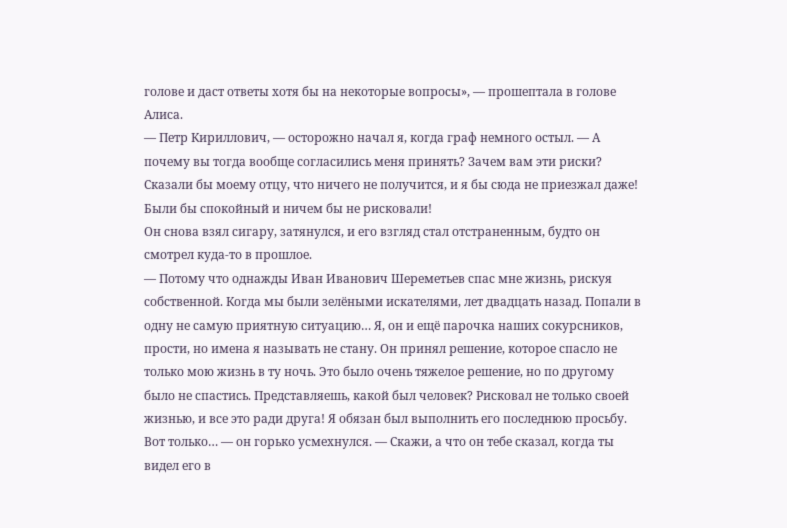голове и даст ответы хотя бы на некоторые вопросы», — прошептала в голове Алиса.
— Петр Кириллович, — осторожно начал я, когда граф немного остыл. — А почему вы тогда вообще согласились меня принять? Зачем вам эти риски? Сказали бы моему отцу, что ничего не получится, и я бы сюда не приезжал даже! Были бы спокойный и ничем бы не рисковали!
Он снова взял сигару, затянулся, и его взгляд стал отстраненным, будто он смотрел куда-то в прошлое.
— Потому что однажды Иван Иванович Шереметьев спас мне жизнь, рискуя собственной. Когда мы были зелёными искателями, лет двадцать назад. Попали в одну не самую приятную ситуацию… Я, он и ещё парочка наших сокурсников, прости, но имена я называть не стану. Он принял решение, которое спасло не только мою жизнь в ту ночь. Это было очень тяжелое решение, но по другому было не спастись. Представляешь, какой был человек? Рисковал не только своей жизнью, и все это ради друга! Я обязан был выполнить его последнюю просьбу. Вот только… — он горько усмехнулся. — Скажи, а что он тебе сказал, когда ты видел его в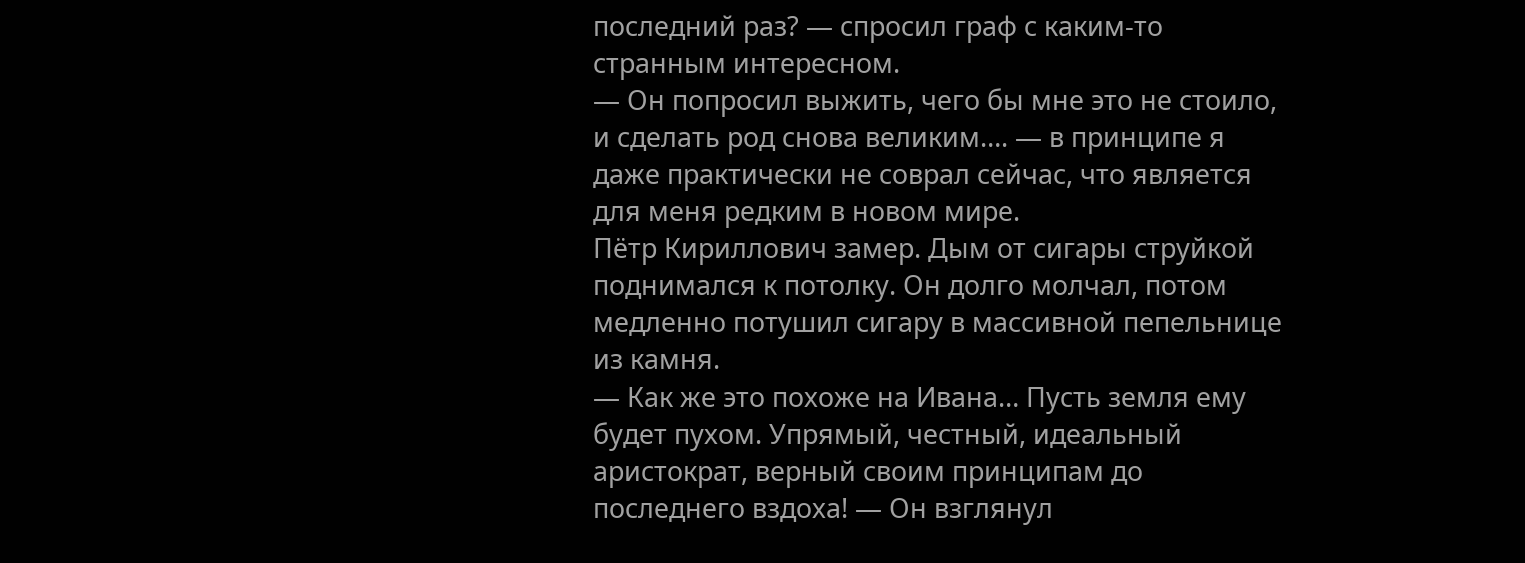последний раз? — спросил граф с каким-то странным интересном.
— Он попросил выжить, чего бы мне это не стоило, и сделать род снова великим…. — в принципе я даже практически не соврал сейчас, что является для меня редким в новом мире.
Пётр Кириллович замер. Дым от сигары струйкой поднимался к потолку. Он долго молчал, потом медленно потушил сигару в массивной пепельнице из камня.
— Как же это похоже на Ивана… Пусть земля ему будет пухом. Упрямый, честный, идеальный аристократ, верный своим принципам до последнего вздоха! — Он взглянул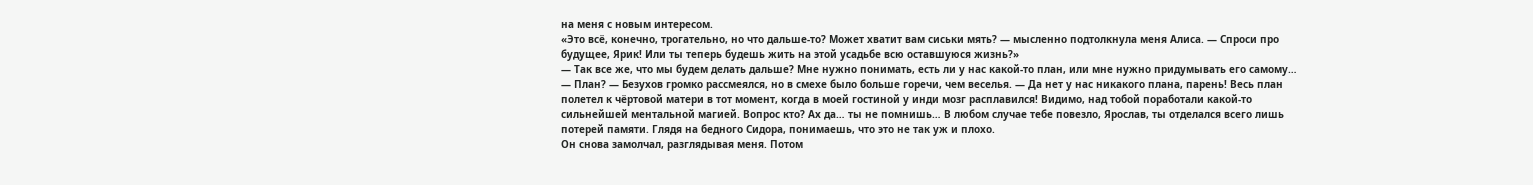на меня с новым интересом.
«Это всё, конечно, трогательно, но что дальше-то? Может хватит вам сиськи мять? — мысленно подтолкнула меня Алиса. — Спроси про будущее, Ярик! Или ты теперь будешь жить на этой усадьбе всю оставшуюся жизнь?»
— Так все же, что мы будем делать дальше? Мне нужно понимать, есть ли у нас какой-то план, или мне нужно придумывать его самому…
— План? — Безухов громко рассмеялся, но в смехе было больше горечи, чем веселья. — Да нет у нас никакого плана, парень! Весь план полетел к чёртовой матери в тот момент, когда в моей гостиной у инди мозг расплавился! Видимо, над тобой поработали какой-то сильнейшей ментальной магией. Вопрос кто? Ах да… ты не помнишь… В любом случае тебе повезло, Ярослав, ты отделался всего лишь потерей памяти. Глядя на бедного Сидора, понимаешь, что это не так уж и плохо.
Он снова замолчал, разглядывая меня. Потом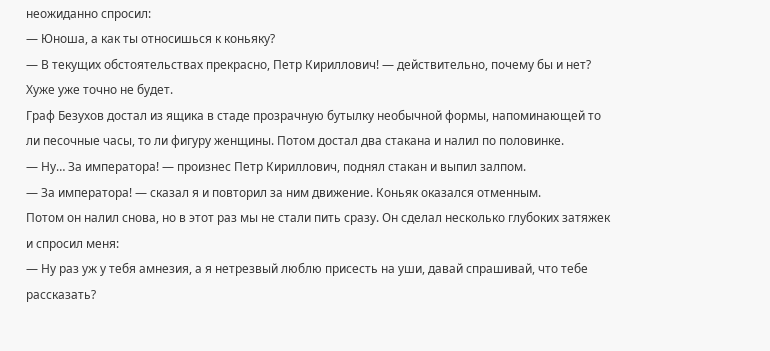неожиданно спросил:
— Юноша, а как ты относишься к коньяку?
— В текущих обстоятельствах прекрасно, Петр Кириллович! — действительно, почему бы и нет? Хуже уже точно не будет.
Граф Безухов достал из ящика в стаде прозрачную бутылку необычной формы, напоминающей то ли песочные часы, то ли фигуру женщины. Потом достал два стакана и налил по половинке.
— Ну… За императора! — произнес Петр Кириллович, поднял стакан и выпил залпом.
— За императора! — сказал я и повторил за ним движение. Коньяк оказался отменным.
Потом он налил снова, но в этот раз мы не стали пить сразу. Он сделал несколько глубоких затяжек и спросил меня:
— Ну раз уж у тебя амнезия, а я нетрезвый люблю присесть на уши, давай спрашивай, что тебе рассказать?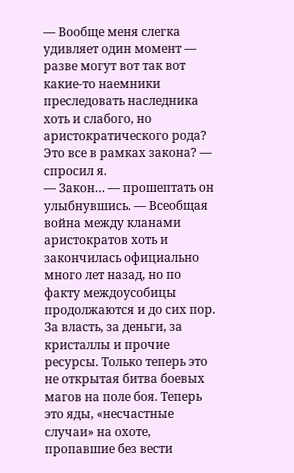— Вообще меня слегка удивляет один момент — разве могут вот так вот какие-то наемники преследовать наследника хоть и слабого, но аристократического рода? Это все в рамках закона? — спросил я.
— Закон… — прошептать он улыбнувшись. — Всеобщая война между кланами аристократов хоть и закончилась официально много лет назад, но по факту междоусобицы продолжаются и до сих пор. За власть, за деньги, за кристаллы и прочие ресурсы. Только теперь это не открытая битва боевых магов на поле боя. Теперь это яды, «несчастные случаи» на охоте, пропавшие без вести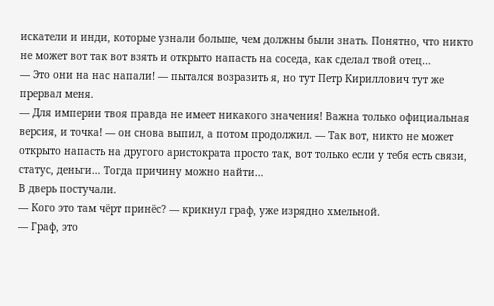искатели и инди, которые узнали больше, чем должны были знать. Понятно, что никто не может вот так вот взять и открыто напасть на соседа, как сделал твой отец…
— Это они на нас напали! — пытался возразить я, но тут Петр Кириллович тут же прервал меня.
— Для империи твоя правда не имеет никакого значения! Важна только официальная версия, и точка! — он снова выпил, а потом продолжил. — Так вот, никто не может открыто напасть на другого аристократа просто так, вот только если у тебя есть связи, статус, деньги… Тогда причину можно найти…
В дверь постучали.
— Кого это там чёрт принёс? — крикнул граф, уже изрядно хмельной.
— Граф, это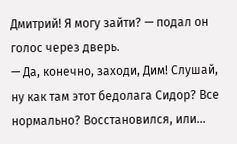Дмитрий! Я могу зайти? — подал он голос через дверь.
— Да, конечно, заходи, Дим! Слушай, ну как там этот бедолага Сидор? Все нормально? Восстановился, или…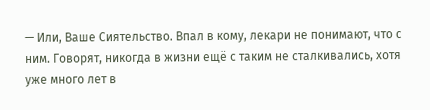— Или, Ваше Сиятельство. Впал в кому, лекари не понимают, что с ним. Говорят, никогда в жизни ещё с таким не сталкивались, хотя уже много лет в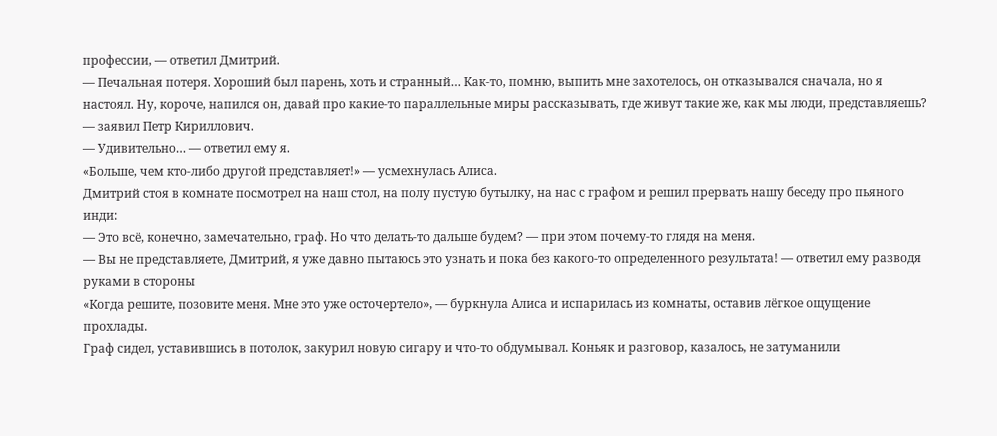профессии, — ответил Дмитрий.
— Печальная потеря. Хороший был парень, хоть и странный… Как-то, помню, выпить мне захотелось, он отказывался сначала, но я настоял. Ну, короче, напился он, давай про какие-то параллельные миры рассказывать, где живут такие же, как мы люди, представляешь? — заявил Петр Кириллович.
— Удивительно… — ответил ему я.
«Больше, чем кто-либо другой представляет!» — усмехнулась Алиса.
Дмитрий стоя в комнате посмотрел на наш стол, на полу пустую бутылку, на нас с графом и решил прервать нашу беседу про пьяного инди:
— Это всё, конечно, замечательно, граф. Но что делать-то дальше будем? — при этом почему-то глядя на меня.
— Вы не представляете, Дмитрий, я уже давно пытаюсь это узнать и пока без какого-то определенного результата! — ответил ему разводя руками в стороны
«Когда решите, позовите меня. Мне это уже осточертело», — буркнула Алиса и испарилась из комнаты, оставив лёгкое ощущение прохлады.
Граф сидел, уставившись в потолок, закурил новую сигару и что-то обдумывал. Коньяк и разговор, казалось, не затуманили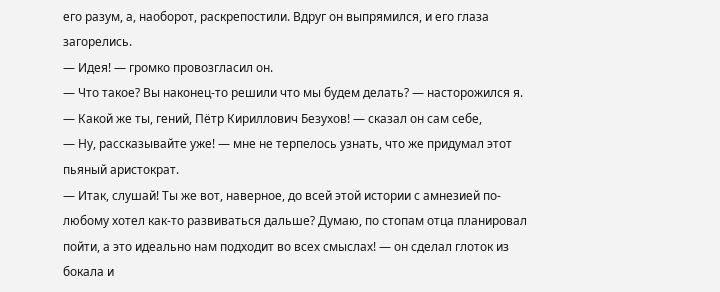его разум, а, наоборот, раскрепостили. Вдруг он выпрямился, и его глаза загорелись.
— Идея! — громко провозгласил он.
— Что такое? Вы наконец-то решили что мы будем делать? — насторожился я.
— Какой же ты, гений, Пётр Кириллович Безухов! — сказал он сам себе,
— Ну, рассказывайте уже! — мне не терпелось узнать, что же придумал этот пьяный аристократ.
— Итак, слушай! Ты же вот, наверное, до всей этой истории с амнезией по-любому хотел как-то развиваться дальше? Думаю, по стопам отца планировал пойти, а это идеально нам подходит во всех смыслах! — он сделал глоток из бокала и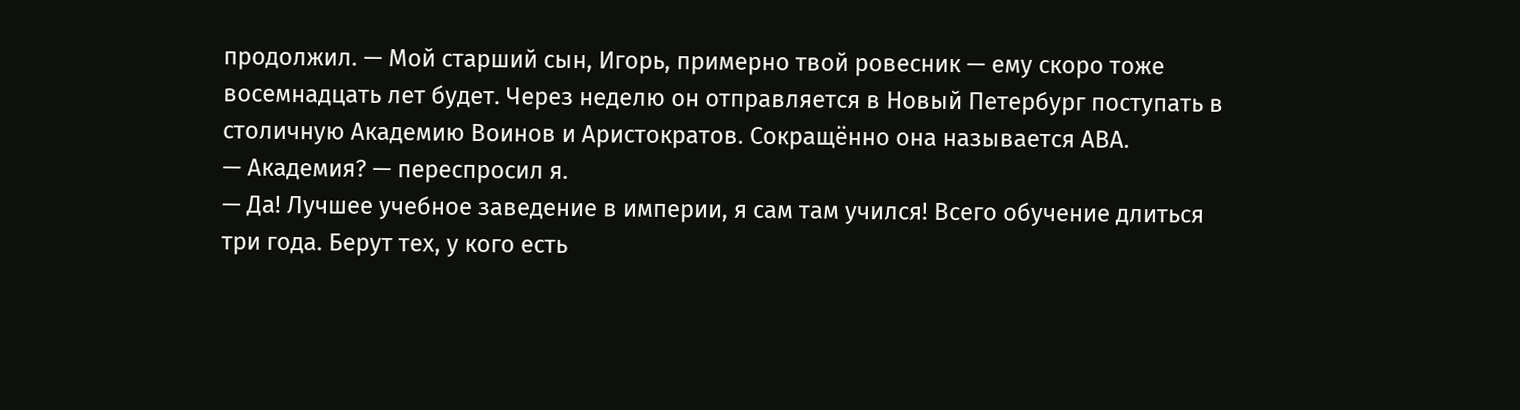продолжил. — Мой старший сын, Игорь, примерно твой ровесник — ему скоро тоже восемнадцать лет будет. Через неделю он отправляется в Новый Петербург поступать в столичную Академию Воинов и Аристократов. Сокращённо она называется АВА.
— Академия? — переспросил я.
— Да! Лучшее учебное заведение в империи, я сам там учился! Всего обучение длиться три года. Берут тех, у кого есть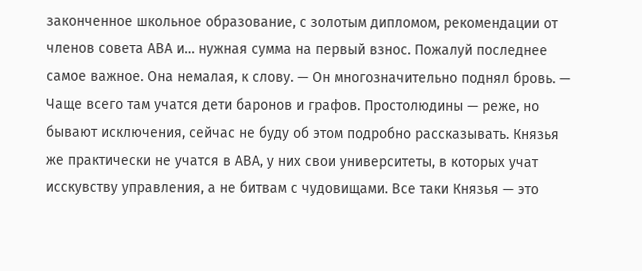законченное школьное образование, с золотым дипломом, рекомендации от членов совета АВА и… нужная сумма на первый взнос. Пожалуй последнее самое важное. Она немалая, к слову. — Он многозначительно поднял бровь. — Чаще всего там учатся дети баронов и графов. Простолюдины — реже, но бывают исключения, сейчас не буду об этом подробно рассказывать. Князья же практически не учатся в АВА, у них свои университеты, в которых учат исскувству управления, а не битвам с чудовищами. Все таки Князья — это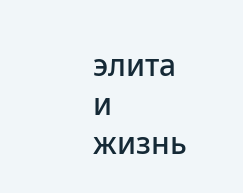элита и жизнь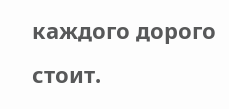каждого дорого стоит.